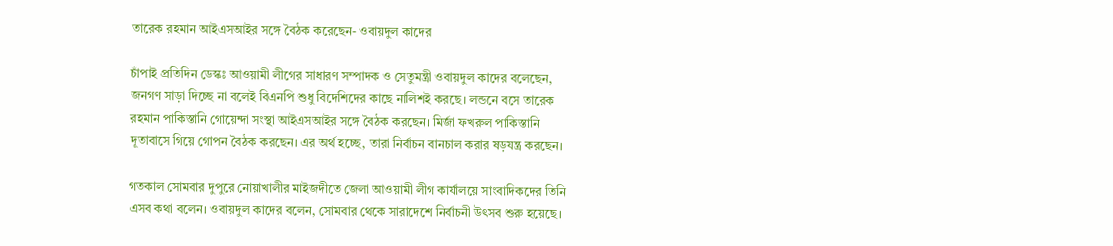তারেক রহমান আইএসআইর সঙ্গে বৈঠক করেছেন- ওবায়দুল কাদের

চাঁপাই প্রতিদিন ডেস্কঃ আওয়ামী লীগের সাধারণ সম্পাদক ও সেতুমন্ত্রী ওবায়দুল কাদের বলেছেন, জনগণ সাড়া দিচ্ছে না বলেই বিএনপি শুধু বিদেশিদের কাছে নালিশই করছে। লন্ডনে বসে তারেক রহমান পাকিস্তানি গোয়েন্দা সংস্থা আইএসআইর সঙ্গে বৈঠক করছেন। মির্জা ফখরুল পাকিস্তানি দূতাবাসে গিয়ে গোপন বৈঠক করছেন। এর অর্থ হচ্ছে, তারা নির্বাচন বানচাল করার ষড়যন্ত্র করছেন।

গতকাল সোমবার দুপুরে নোয়াখালীর মাইজদীতে জেলা আওয়ামী লীগ কার্যালয়ে সাংবাদিকদের তিনি এসব কথা বলেন। ওবায়দুল কাদের বলেন, সোমবার থেকে সারাদেশে নির্বাচনী উৎসব শুরু হয়েছে।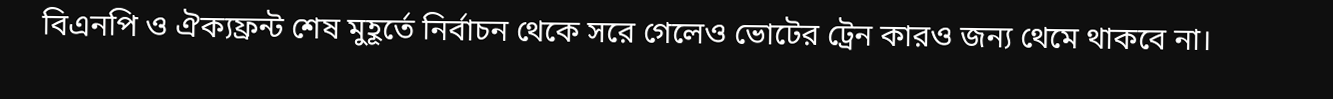বিএনপি ও ঐক্যফ্রন্ট শেষ মুহূর্তে নির্বাচন থেকে সরে গেলেও ভোটের ট্রেন কারও জন্য থেমে থাকবে না।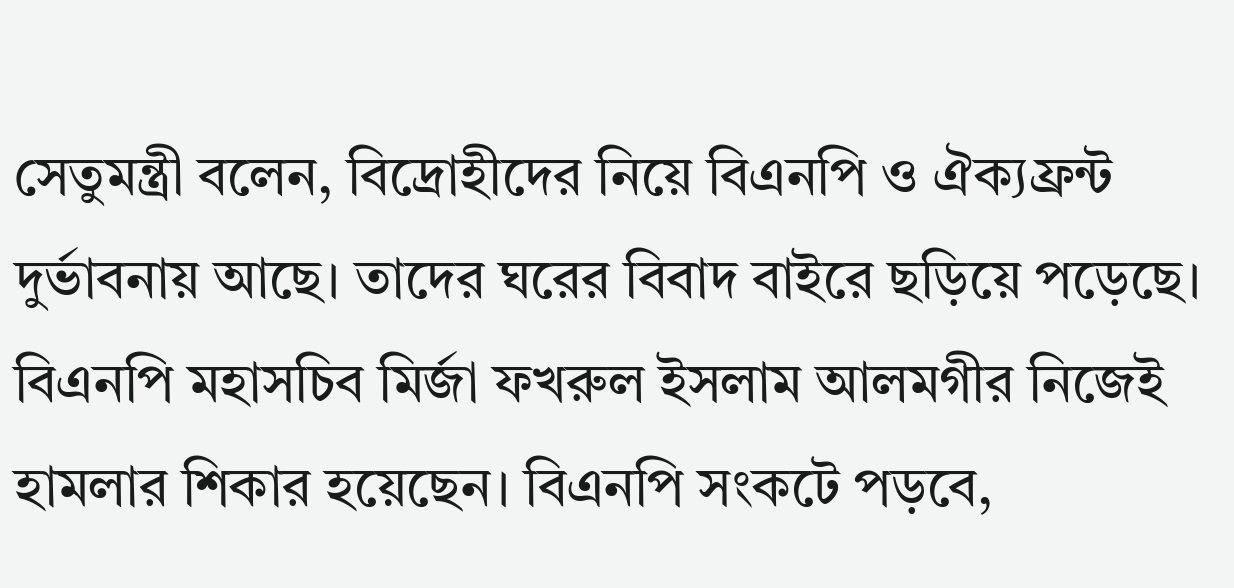সেতুমন্ত্রী বলেন, বিদ্রোহীদের নিয়ে বিএনপি ও ঐক্যফ্রন্ট দুর্ভাবনায় আছে। তাদের ঘরের বিবাদ বাইরে ছড়িয়ে পড়েছে। বিএনপি মহাসচিব মির্জা ফখরুল ইসলাম আলমগীর নিজেই হামলার শিকার হয়েছেন। বিএনপি সংকটে পড়বে,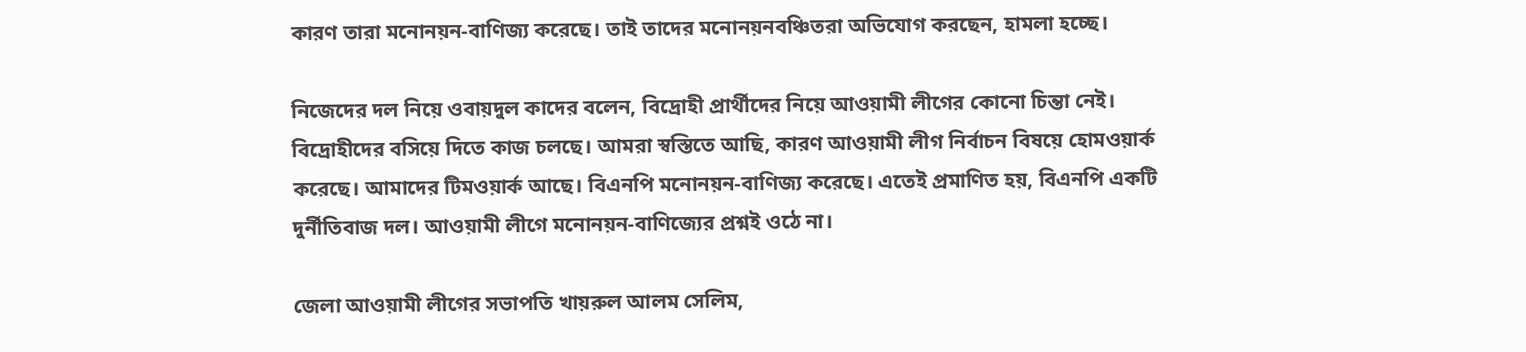কারণ তারা মনোনয়ন-বাণিজ্য করেছে। তাই তাদের মনোনয়নবঞ্চিতরা অভিযোগ করছেন, হামলা হচ্ছে।

নিজেদের দল নিয়ে ওবায়দুল কাদের বলেন, বিদ্রোহী প্রার্থীদের নিয়ে আওয়ামী লীগের কোনো চিন্তা নেই। বিদ্রোহীদের বসিয়ে দিতে কাজ চলছে। আমরা স্বস্তিতে আছি, কারণ আওয়ামী লীগ নির্বাচন বিষয়ে হোমওয়ার্ক করেছে। আমাদের টিমওয়ার্ক আছে। বিএনপি মনোনয়ন-বাণিজ্য করেছে। এতেই প্রমাণিত হয়, বিএনপি একটি দুর্নীতিবাজ দল। আওয়ামী লীগে মনোনয়ন-বাণিজ্যের প্রশ্নই ওঠে না।

জেলা আওয়ামী লীগের সভাপতি খায়রুল আলম সেলিম,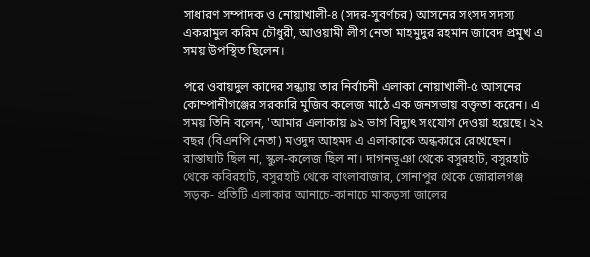সাধারণ সম্পাদক ও নোয়াখালী-৪ (সদর-সুবর্ণচর) আসনের সংসদ সদস্য একরামুল করিম চৌধুরী, আওয়ামী লীগ নেতা মাহমুদুর রহমান জাবেদ প্রমুখ এ সময় উপস্থিত ছিলেন।

পরে ওবায়দুল কাদের সন্ধ্যায় তার নির্বাচনী এলাকা নোয়াখালী-৫ আসনের কোম্পানীগঞ্জের সরকারি মুজিব কলেজ মাঠে এক জনসভায় বক্তৃতা করেন। এ সময় তিনি বলেন, 'আমার এলাকায় ৯২ ভাগ বিদ্যুৎ সংযোগ দেওয়া হয়েছে। ২২ বছর (বিএনপি নেতা) মওদুদ আহমদ এ এলাকাকে অন্ধকারে রেখেছেন। রাস্তাঘাট ছিল না, স্কুল-কলেজ ছিল না। দাগনভূঞা থেকে বসুরহাট, বসুরহাট থেকে কবিরহাট, বসুরহাট থেকে বাংলাবাজার, সোনাপুর থেকে জোরালগঞ্জ সড়ক- প্রতিটি এলাকার আনাচে-কানাচে মাকড়সা জালের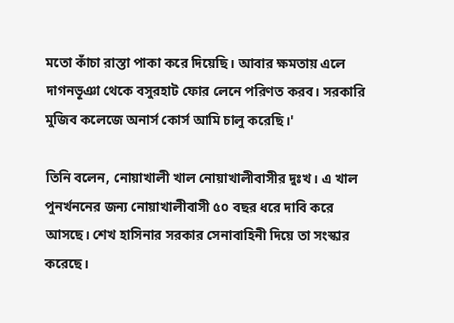মতো কাঁচা রাস্তা পাকা করে দিয়েছি। আবার ক্ষমতায় এলে দাগনভূঞা থেকে বসুরহাট ফোর লেনে পরিণত করব। সরকারি মুজিব কলেজে অনার্স কোর্স আমি চালু করেছি।'

তিনি বলেন, নোয়াখালী খাল নোয়াখালীবাসীর দুঃখ। এ খাল পুনর্খননের জন্য নোয়াখালীবাসী ৫০ বছর ধরে দাবি করে আসছে। শেখ হাসিনার সরকার সেনাবাহিনী দিয়ে তা সংস্কার করেছে।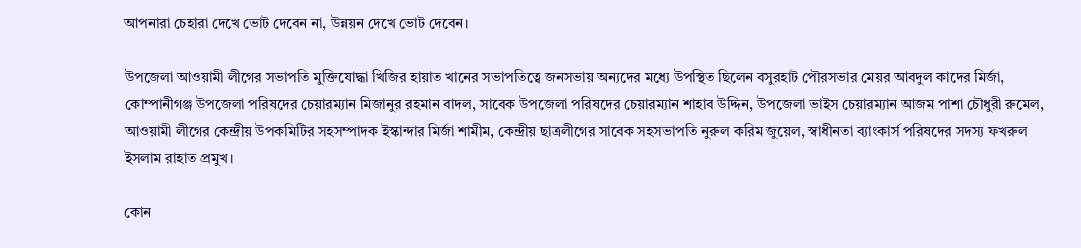আপনারা চেহারা দেখে ভোট দেবেন না, উন্নয়ন দেখে ভোট দেবেন।

উপজেলা আওয়ামী লীগের সভাপতি মুক্তিযোদ্ধা খিজির হায়াত খানের সভাপতিত্বে জনসভায় অন্যদের মধ্যে উপস্থিত ছিলেন বসুরহাট পৌরসভার মেয়র আবদুল কাদের মির্জা, কোম্পানীগঞ্জ উপজেলা পরিষদের চেয়ারম্যান মিজানুর রহমান বাদল, সাবেক উপজেলা পরিষদের চেয়ারম্যান শাহাব উদ্দিন, উপজেলা ভাইস চেয়ারম্যান আজম পাশা চৌধুরী রুমেল, আওয়ামী লীগের কেন্দ্রীয় উপকমিটির সহসম্পাদক ইস্কান্দার মির্জা শামীম, কেন্দ্রীয় ছাত্রলীগের সাবেক সহসভাপতি নুরুল করিম জুয়েল, স্বাধীনতা ব্যাংকার্স পরিষদের সদস্য ফখরুল ইসলাম রাহাত প্রমুখ।

কোন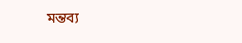মন্তব্য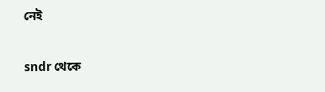নেই

sndr থেকে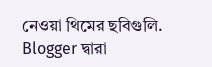নেওয়া থিমের ছবিগুলি. Blogger দ্বারা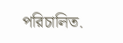পরিচালিত.